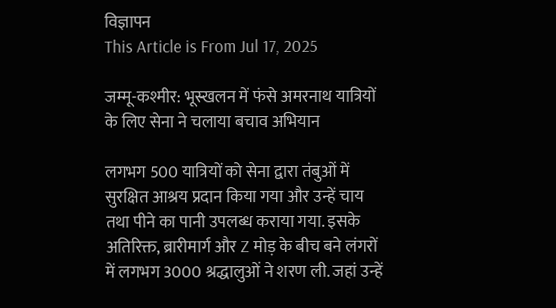विज्ञापन
This Article is From Jul 17, 2025

जम्मू-कश्मीर: भूस्खलन में फंसे अमरनाथ यात्रियों के लिए सेना ने चलाया बचाव अभियान

लगभग 500 यात्रियों को सेना द्वारा तंबुओं में सुरक्षित आश्रय प्रदान किया गया और उन्हें चाय तथा पीने का पानी उपलब्ध कराया गया. इसके अतिरिक्त, ब्रारीमार्ग और Z मोड़ के बीच बने लंगरों में लगभग 3000 श्रद्धालुओं ने शरण ली. जहां उन्हें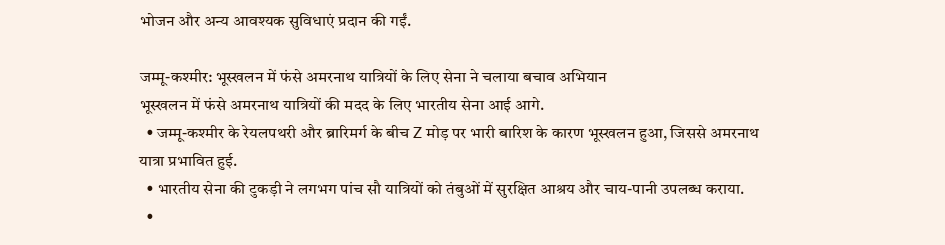भोजन और अन्य आवश्यक सुविधाएं प्रदान की गईं.

जम्मू-कश्मीर: भूस्खलन में फंसे अमरनाथ यात्रियों के लिए सेना ने चलाया बचाव अभियान
भूस्खलन में फंसे अमरनाथ यात्रियों की मदद के लिए भारतीय सेना आई आगे.
  • जम्मू-कश्मीर के रेयलपथरी और ब्रारिमर्ग के बीच Z मोड़ पर भारी बारिश के कारण भूस्खलन हुआ, जिससे अमरनाथ यात्रा प्रभावित हुई.
  • भारतीय सेना की टुकड़ी ने लगभग पांच सौ यात्रियों को तंबुओं में सुरक्षित आश्रय और चाय-पानी उपलब्ध कराया.
  •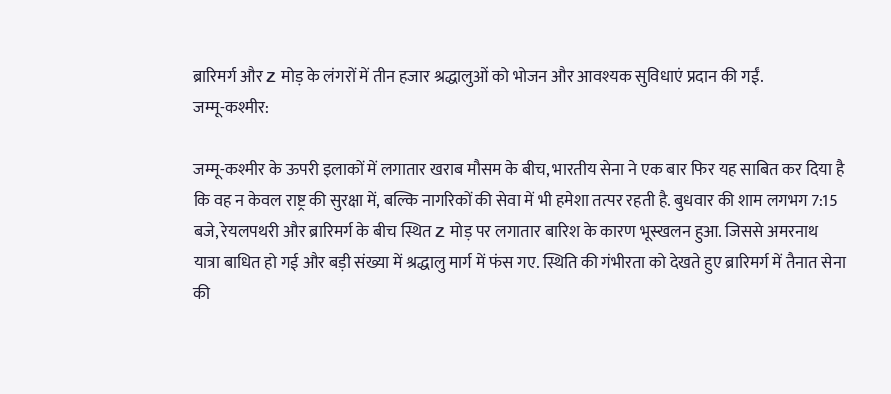ब्रारिमर्ग और Z मोड़ के लंगरों में तीन हजार श्रद्धालुओं को भोजन और आवश्यक सुविधाएं प्रदान की गईं.
जम्मू-कश्मीर:

जम्मू-कश्मीर के ऊपरी इलाकों में लगातार खराब मौसम के बीच, भारतीय सेना ने एक बार फिर यह साबित कर दिया है कि वह न केवल राष्ट्र की सुरक्षा में, बल्कि नागरिकों की सेवा में भी हमेशा तत्पर रहती है. बुधवार की शाम लगभग 7:15 बजे, रेयलपथरी और ब्रारिमर्ग के बीच स्थित Z मोड़ पर लगातार बारिश के कारण भूस्खलन हुआ. जिससे अमरनाथ यात्रा बाधित हो गई और बड़ी संख्या में श्रद्धालु मार्ग में फंस गए. स्थिति की गंभीरता को देखते हुए ब्रारिमर्ग में तैनात सेना की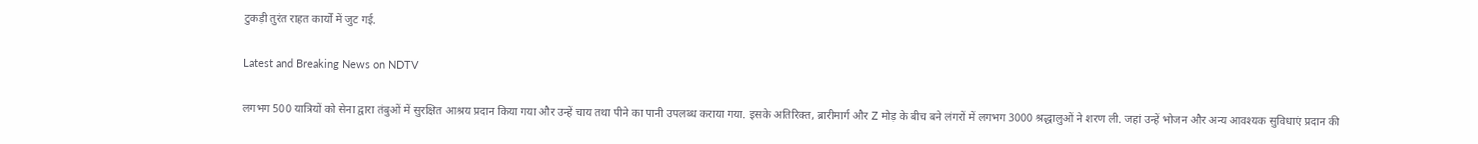टुकड़ी तुरंत राहत कार्यों में जुट गई.

Latest and Breaking News on NDTV

लगभग 500 यात्रियों को सेना द्वारा तंबुओं में सुरक्षित आश्रय प्रदान किया गया और उन्हें चाय तथा पीने का पानी उपलब्ध कराया गया. इसके अतिरिक्त, ब्रारीमार्ग और Z मोड़ के बीच बने लंगरों में लगभग 3000 श्रद्धालुओं ने शरण ली. जहां उन्हें भोजन और अन्य आवश्यक सुविधाएं प्रदान की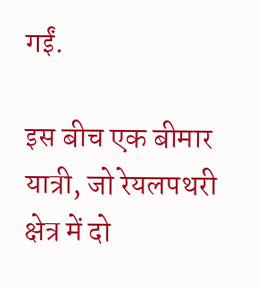गईं.

इस बीच एक बीमार यात्री, जो रेयलपथरी क्षेत्र में दो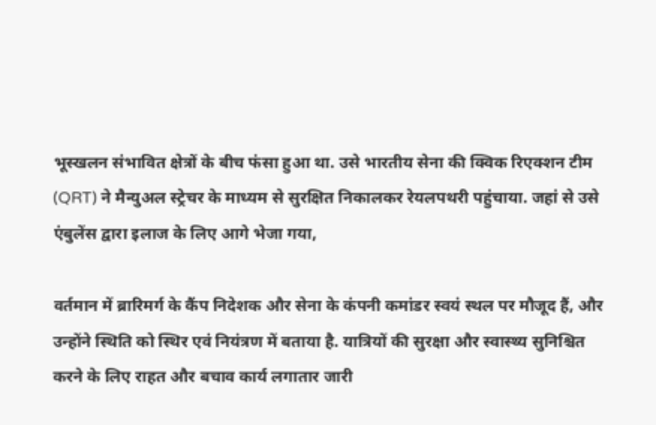भूस्खलन संभावित क्षेत्रों के बीच फंसा हुआ था. उसे भारतीय सेना की क्विक रिएक्शन टीम (QRT) ने मैन्युअल स्ट्रेचर के माध्यम से सुरक्षित निकालकर रेयलपथरी पहुंचाया. जहां से उसे एंबुलेंस द्वारा इलाज के लिए आगे भेजा गया,

वर्तमान में ब्रारिमर्ग के कैंप निदेशक और सेना के कंपनी कमांडर स्वयं स्थल पर मौजूद हैं, और उन्होंने स्थिति को स्थिर एवं नियंत्रण में बताया है. यात्रियों की सुरक्षा और स्वास्थ्य सुनिश्चित करने के लिए राहत और बचाव कार्य लगातार जारी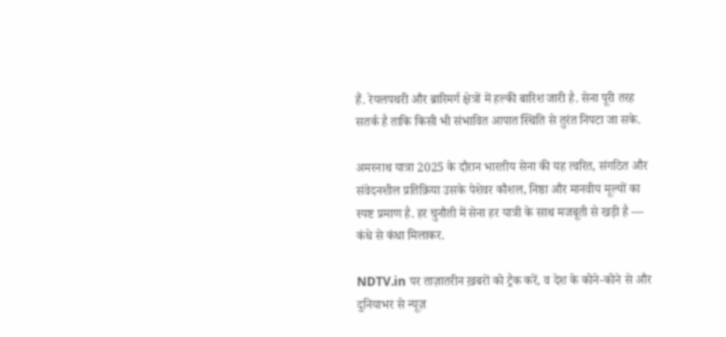हैं. रेयलपथरी और ब्रारिमर्ग क्षेत्रों में हल्की बारिश जारी है. सेना पूरी तरह सतर्क है ताकि किसी भी संभावित आपात स्थिति से तुरंत निपटा जा सके.

अमरनाथ यात्रा 2025 के दौरान भारतीय सेना की यह त्वरित, संगठित और संवेदनशील प्रतिक्रिया उसके पेशेवर कौशल, निष्ठा और मानवीय मूल्यों का स्पष्ट प्रमाण है. हर चुनौती में सेना हर यात्री के साथ मजबूती से खड़ी है — कंधे से कंधा मिलाकर.

NDTV.in पर ताज़ातरीन ख़बरों को ट्रैक करें, व देश के कोने-कोने से और दुनियाभर से न्यूज़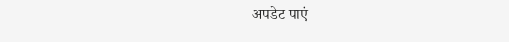अपडेट पाएं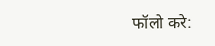फॉलो करे: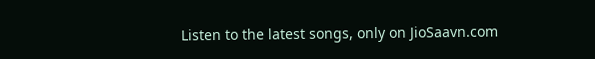Listen to the latest songs, only on JioSaavn.com